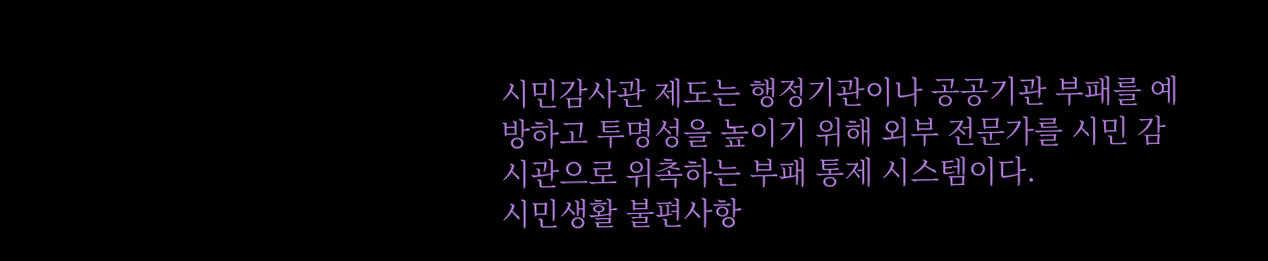시민감사관 제도는 행정기관이나 공공기관 부패를 예방하고 투명성을 높이기 위해 외부 전문가를 시민 감시관으로 위촉하는 부패 통제 시스템이다.
시민생활 불편사항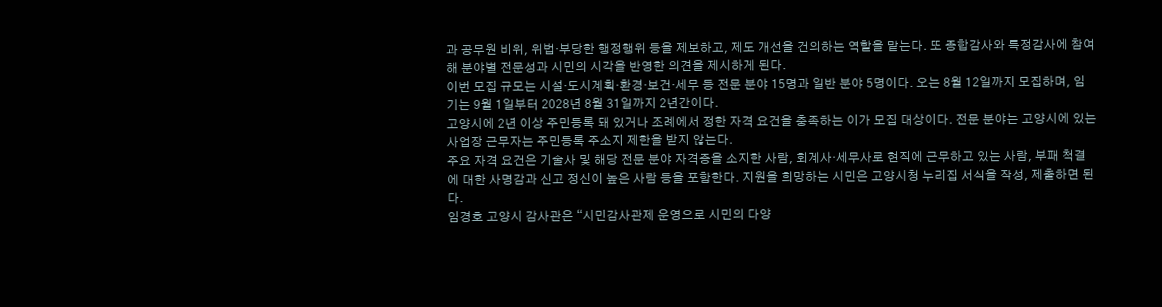과 공무원 비위, 위법·부당한 행정행위 등을 제보하고, 제도 개선을 건의하는 역할을 맡는다. 또 종합감사와 특정감사에 참여해 분야별 전문성과 시민의 시각을 반영한 의견을 제시하게 된다.
이번 모집 규모는 시설·도시계획·환경·보건·세무 등 전문 분야 15명과 일반 분야 5명이다. 오는 8월 12일까지 모집하며, 임기는 9월 1일부터 2028년 8월 31일까지 2년간이다.
고양시에 2년 이상 주민등록 돼 있거나 조례에서 정한 자격 요건을 충족하는 이가 모집 대상이다. 전문 분야는 고양시에 있는 사업장 근무자는 주민등록 주소지 제한을 받지 않는다.
주요 자격 요건은 기술사 및 해당 전문 분야 자격증을 소지한 사람, 회계사·세무사로 현직에 근무하고 있는 사람, 부패 척결에 대한 사명감과 신고 정신이 높은 사람 등을 포함한다. 지원을 희망하는 시민은 고양시청 누리집 서식을 작성, 제출하면 된다.
임경호 고양시 감사관은 “시민감사관제 운영으로 시민의 다양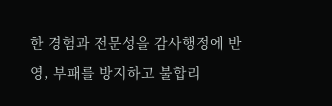한 경험과 전문성을 감사행정에 반영, 부패를 방지하고 불합리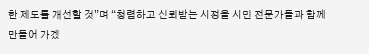한 제도를 개선할 것”며 “청렴하고 신뢰받는 시정을 시민 전문가들과 함께 만들어 가겠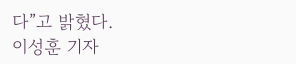다”고 밝혔다.
이성훈 기자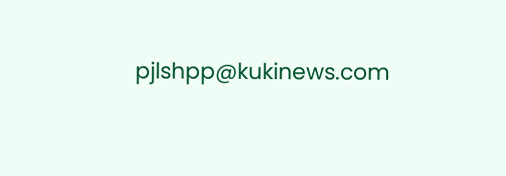pjlshpp@kukinews.com